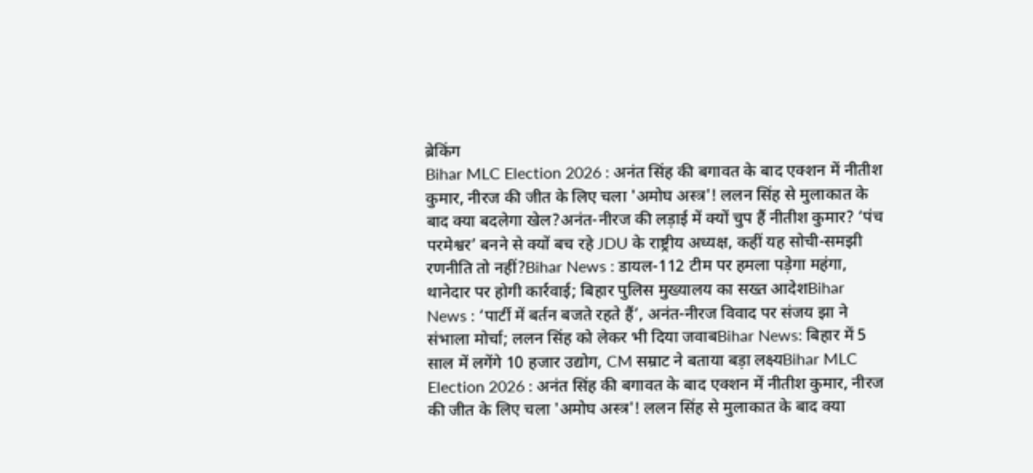ब्रेकिंग
Bihar MLC Election 2026 : अनंत सिंह की बगावत के बाद एक्शन में नीतीश कुमार, नीरज की जीत के लिए चला 'अमोघ अस्त्र'! ललन सिंह से मुलाकात के बाद क्या बदलेगा खेल?अनंत-नीरज की लड़ाई में क्यों चुप हैं नीतीश कुमार? ‘पंच परमेश्वर’ बनने से क्यों बच रहे JDU के राष्ट्रीय अध्यक्ष, कहीं यह सोची-समझी रणनीति तो नहीं?Bihar News : डायल-112 टीम पर हमला पड़ेगा महंगा, थानेदार पर होगी कार्रवाई; बिहार पुलिस मुख्यालय का सख्त आदेशBihar News : ‘पार्टी में बर्तन बजते रहते हैं’, अनंत-नीरज विवाद पर संजय झा ने संभाला मोर्चा; ललन सिंह को लेकर भी दिया जवाबBihar News: बिहार में 5 साल में लगेंगे 10 हजार उद्योग, CM सम्राट ने बताया बड़ा लक्ष्यBihar MLC Election 2026 : अनंत सिंह की बगावत के बाद एक्शन में नीतीश कुमार, नीरज की जीत के लिए चला 'अमोघ अस्त्र'! ललन सिंह से मुलाकात के बाद क्या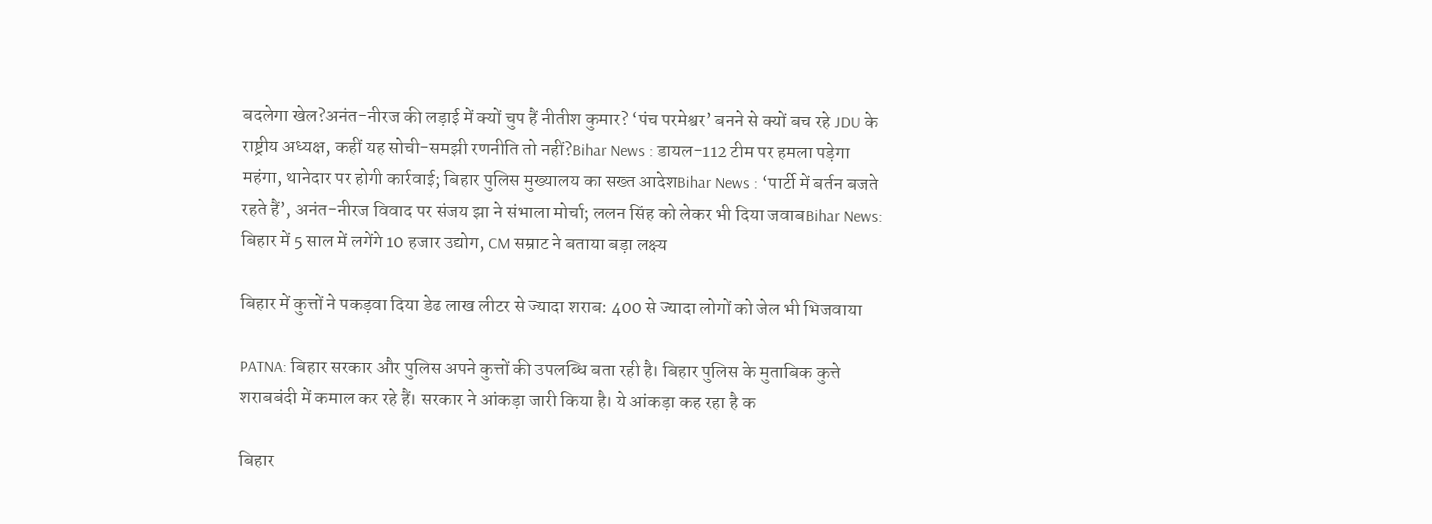बदलेगा खेल?अनंत-नीरज की लड़ाई में क्यों चुप हैं नीतीश कुमार? ‘पंच परमेश्वर’ बनने से क्यों बच रहे JDU के राष्ट्रीय अध्यक्ष, कहीं यह सोची-समझी रणनीति तो नहीं?Bihar News : डायल-112 टीम पर हमला पड़ेगा महंगा, थानेदार पर होगी कार्रवाई; बिहार पुलिस मुख्यालय का सख्त आदेशBihar News : ‘पार्टी में बर्तन बजते रहते हैं’, अनंत-नीरज विवाद पर संजय झा ने संभाला मोर्चा; ललन सिंह को लेकर भी दिया जवाबBihar News: बिहार में 5 साल में लगेंगे 10 हजार उद्योग, CM सम्राट ने बताया बड़ा लक्ष्य

बिहार में कुत्तों ने पकड़वा दिया डेढ लाख लीटर से ज्यादा शराब: 400 से ज्यादा लोगों को जेल भी भिजवाया

PATNA: बिहार सरकार और पुलिस अपने कुत्तों की उपलब्धि बता रही है। बिहार पुलिस के मुताबिक कुत्ते शराबबंदी में कमाल कर रहे हैं। सरकार ने आंकड़ा जारी किया है। ये आंकड़ा कह रहा है क

बिहार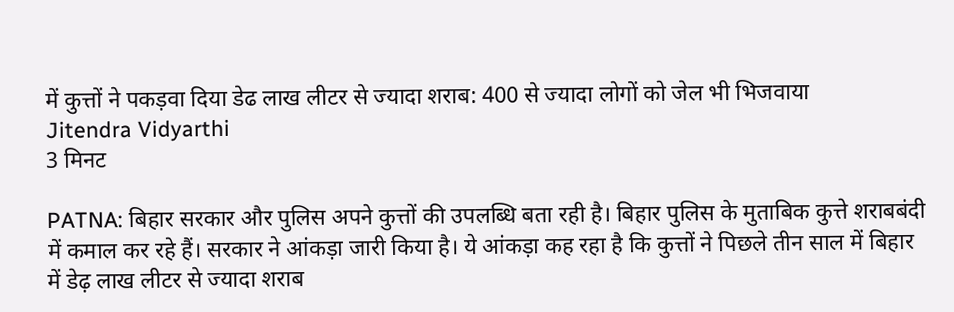में कुत्तों ने पकड़वा दिया डेढ लाख लीटर से ज्यादा शराब: 400 से ज्यादा लोगों को जेल भी भिजवाया
Jitendra Vidyarthi
3 मिनट

PATNA: बिहार सरकार और पुलिस अपने कुत्तों की उपलब्धि बता रही है। बिहार पुलिस के मुताबिक कुत्ते शराबबंदी में कमाल कर रहे हैं। सरकार ने आंकड़ा जारी किया है। ये आंकड़ा कह रहा है कि कुत्तों ने पिछले तीन साल में बिहार में डेढ़ लाख लीटर से ज्यादा शराब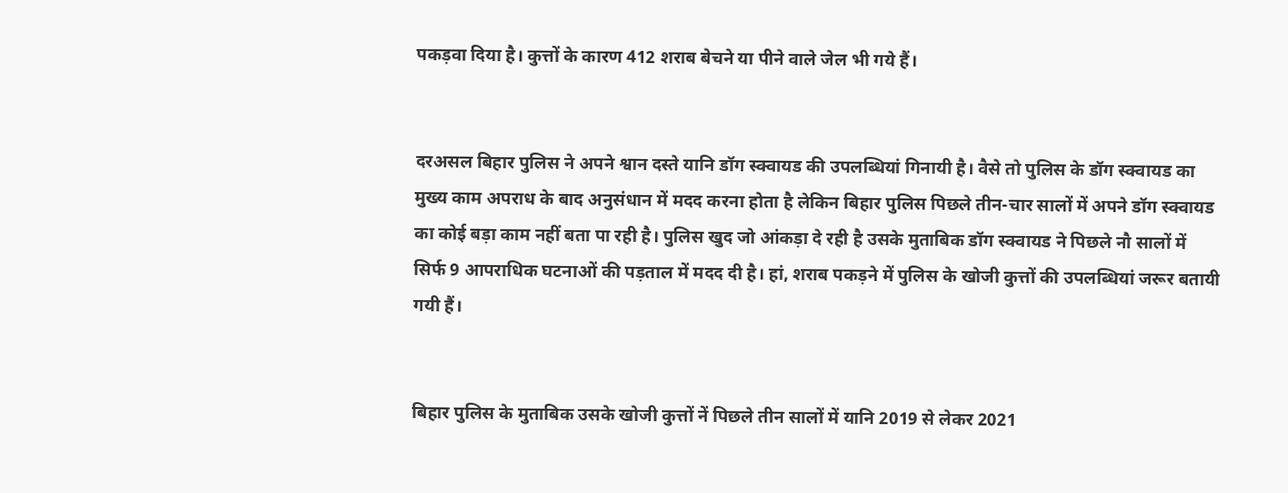पकड़वा दिया है। कुत्तों के कारण 412 शराब बेचने या पीने वाले जेल भी गये हैं।


दरअसल बिहार पुलिस ने अपने श्वान दस्ते यानि डॉग स्क्वायड की उपलब्धियां गिनायी है। वैसे तो पुलिस के डॉग स्क्वायड का मुख्य काम अपराध के बाद अनुसंधान में मदद करना होता है लेकिन बिहार पुलिस पिछले तीन-चार सालों में अपने डॉग स्क्वायड का कोई बड़ा काम नहीं बता पा रही है। पुलिस खुद जो आंकड़ा दे रही है उसके मुताबिक डॉग स्क्वायड ने पिछले नौ सालों में सिर्फ 9 आपराधिक घटनाओं की पड़ताल में मदद दी है। हां, शराब पकड़ने में पुलिस के खोजी कुत्तों की उपलब्धियां जरूर बतायी गयी हैं।


बिहार पुलिस के मुताबिक उसके खोजी कुत्तों नें पिछले तीन सालों में यानि 2019 से लेकर 2021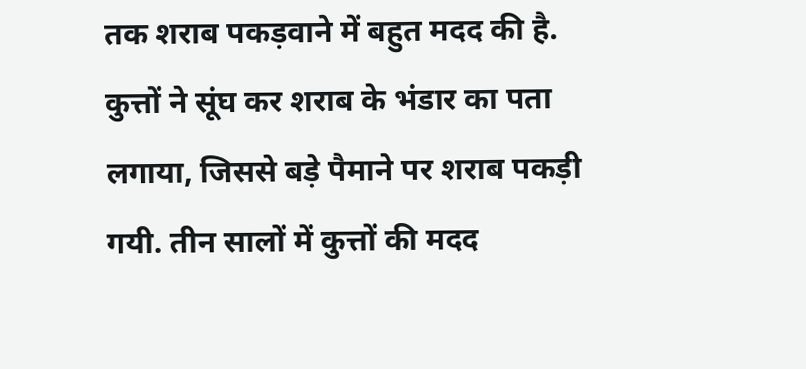तक शराब पकड़वाने में बहुत मदद की है. कुत्तों ने सूंघ कर शराब के भंडार का पता लगाया, जिससे बड़े पैमाने पर शराब पकड़ी गयी. तीन सालों में कुत्तों की मदद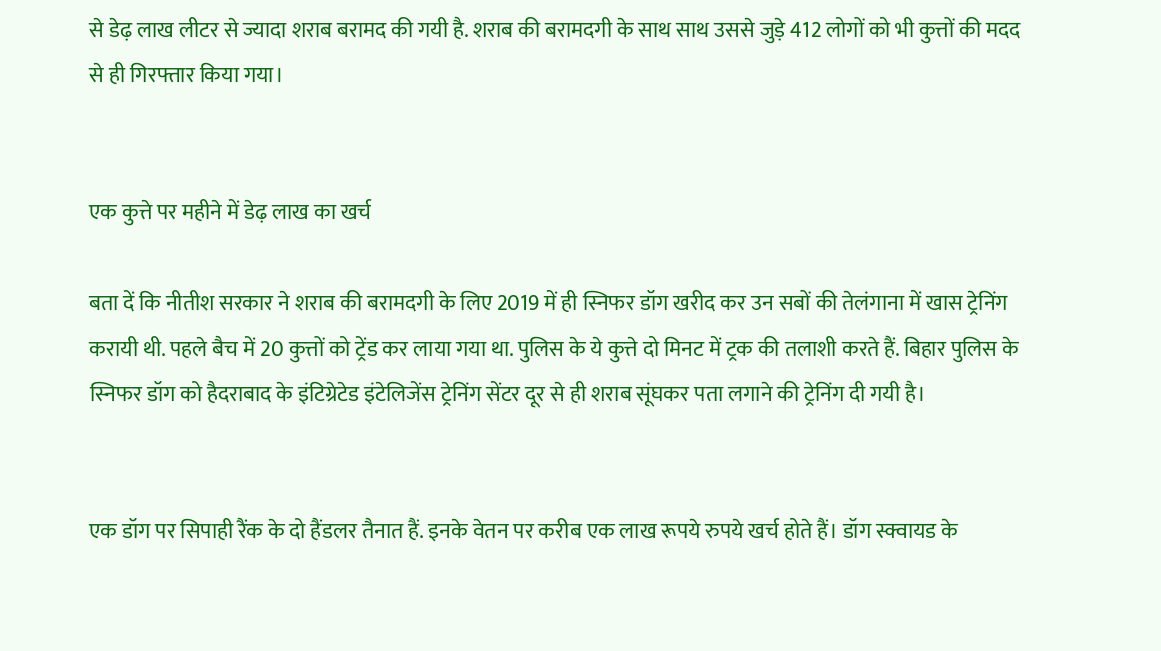से डेढ़ लाख लीटर से ज्यादा शराब बरामद की गयी है. शराब की बरामदगी के साथ साथ उससे जुड़े 412 लोगों को भी कुत्तों की मदद से ही गिरफ्तार किया गया।


एक कुत्ते पर महीने में डेढ़ लाख का खर्च

बता दें कि नीतीश सरकार ने शराब की बरामदगी के लिए 2019 में ही स्निफर डॉग खरीद कर उन सबों की तेलंगाना में खास ट्रेनिंग करायी थी. पहले बैच में 20 कुत्तों को ट्रेंड कर लाया गया था. पुलिस के ये कुत्ते दो मिनट में ट्रक की तलाशी करते हैं. बिहार पुलिस के स्निफर डॉग को हैदराबाद के इंटिग्रेटेड इंटेलिजेंस ट्रेनिंग सेंटर दूर से ही शराब सूंघकर पता लगाने की ट्रेनिंग दी गयी है।


एक डॉग पर सिपाही रैंक के दो हैंडलर तैनात हैं. इनके वेतन पर करीब एक लाख रूपये रुपये खर्च होते हैं। डॉग स्क्वायड के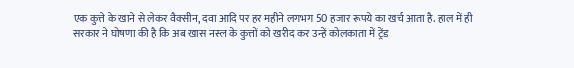एक कुत्ते के खाने से लेकर वैक्सीन, दवा आदि पर हर महीने लगभग 50 हजार रूपये का खर्च आता है. हाल में ही सरकार ने घोषणा की है कि अब खास नस्ल के कुत्तों को खरीद कर उन्हें कोलकाता में ट्रेंड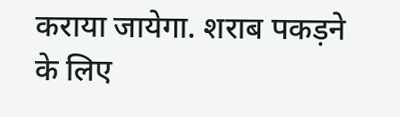कराया जायेगा. शराब पकड़ने के लिए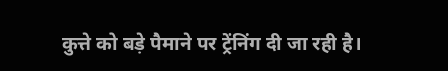कुत्ते को बड़े पैमाने पर ट्रेंनिंग दी जा रही है।